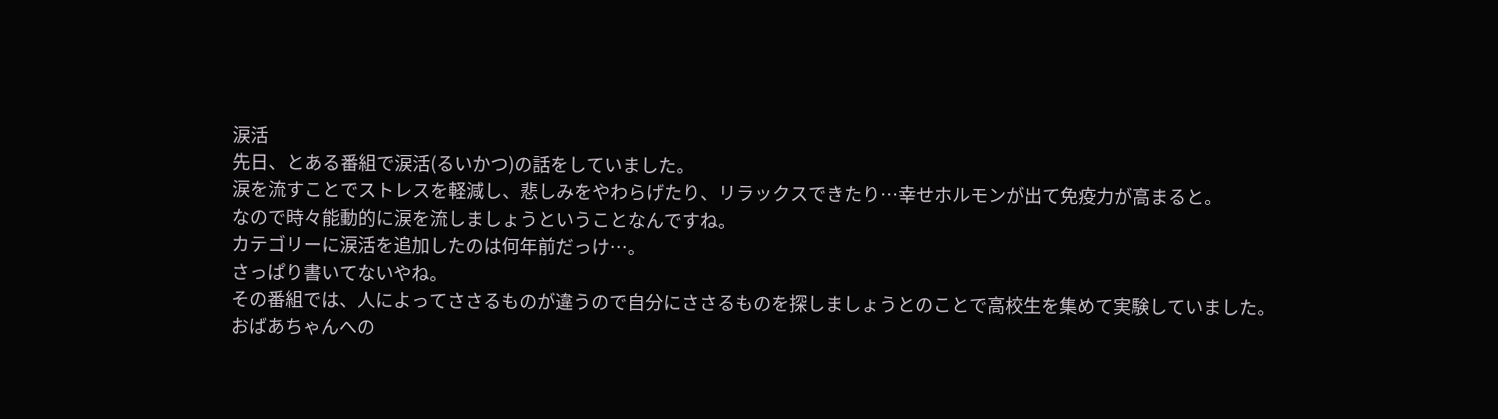涙活
先日、とある番組で涙活(るいかつ)の話をしていました。
涙を流すことでストレスを軽減し、悲しみをやわらげたり、リラックスできたり…幸せホルモンが出て免疫力が高まると。
なので時々能動的に涙を流しましょうということなんですね。
カテゴリーに涙活を追加したのは何年前だっけ…。
さっぱり書いてないやね。
その番組では、人によってささるものが違うので自分にささるものを探しましょうとのことで高校生を集めて実験していました。
おばあちゃんへの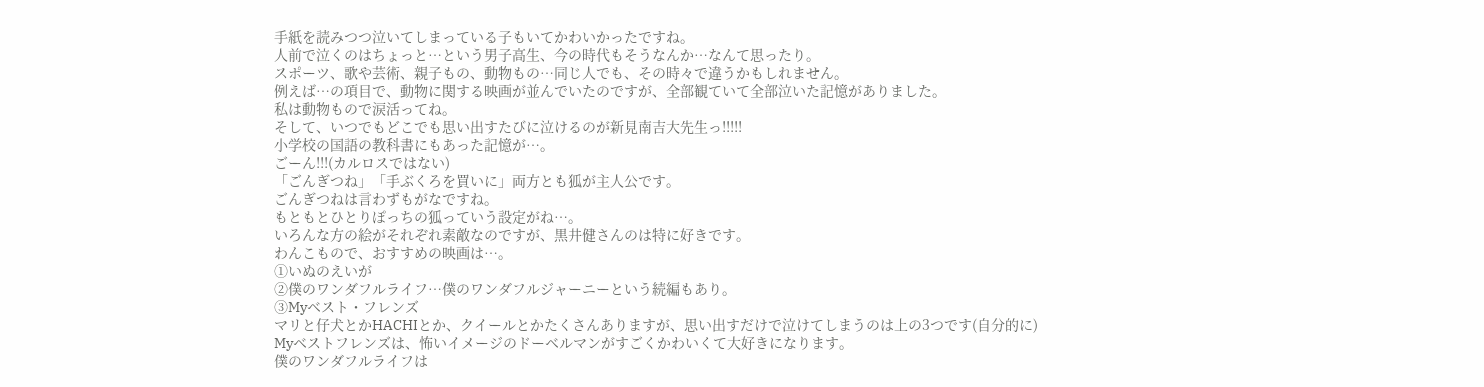手紙を読みつつ泣いてしまっている子もいてかわいかったですね。
人前で泣くのはちょっと…という男子高生、今の時代もそうなんか…なんて思ったり。
スポーツ、歌や芸術、親子もの、動物もの…同じ人でも、その時々で違うかもしれません。
例えば…の項目で、動物に関する映画が並んでいたのですが、全部観ていて全部泣いた記憶がありました。
私は動物もので涙活ってね。
そして、いつでもどこでも思い出すたびに泣けるのが新見南吉大先生っ!!!!!
小学校の国語の教科書にもあった記憶が…。
ごーん!!!(カルロスではない)
「ごんぎつね」「手ぶくろを買いに」両方とも狐が主人公です。
ごんぎつねは言わずもがなですね。
もともとひとりぽっちの狐っていう設定がね…。
いろんな方の絵がそれぞれ素敵なのですが、黒井健さんのは特に好きです。
わんこもので、おすすめの映画は…。
①いぬのえいが
②僕のワンダフルライフ…僕のワンダフルジャーニーという続編もあり。
③Myベスト・フレンズ
マリと仔犬とかHACHIとか、クイールとかたくさんありますが、思い出すだけで泣けてしまうのは上の3つです(自分的に)
Myベストフレンズは、怖いイメージのドーベルマンがすごくかわいくて大好きになります。
僕のワンダフルライフは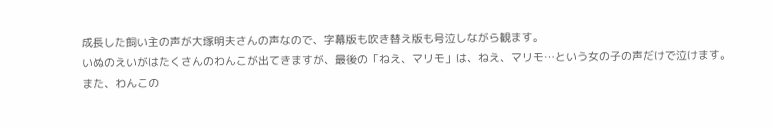成長した飼い主の声が大塚明夫さんの声なので、字幕版も吹き替え版も号泣しながら観ます。
いぬのえいがはたくさんのわんこが出てきますが、最後の「ねえ、マリモ」は、ねえ、マリモ…という女の子の声だけで泣けます。
また、わんこの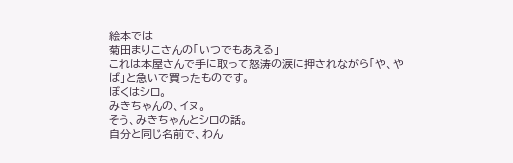絵本では
菊田まりこさんの「いつでもあえる」
これは本屋さんで手に取って怒涛の涙に押されながら「や、やば」と急いで買ったものです。
ぼくはシロ。
みきちゃんの、イヌ。
そう、みきちゃんとシロの話。
自分と同じ名前で、わん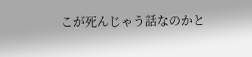こが死んじゃう話なのかと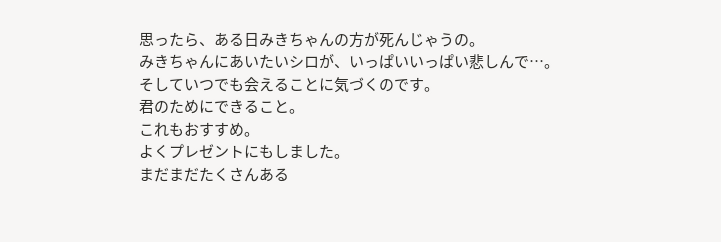思ったら、ある日みきちゃんの方が死んじゃうの。
みきちゃんにあいたいシロが、いっぱいいっぱい悲しんで…。
そしていつでも会えることに気づくのです。
君のためにできること。
これもおすすめ。
よくプレゼントにもしました。
まだまだたくさんある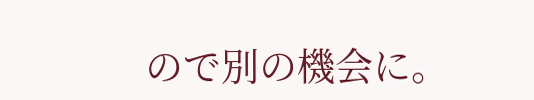ので別の機会に。